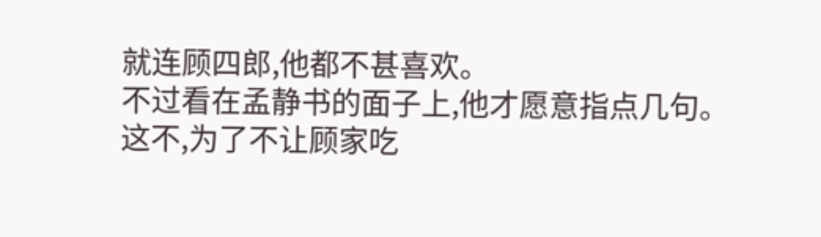就连顾四郎,他都不甚喜欢。
不过看在孟静书的面子上,他才愿意指点几句。
这不,为了不让顾家吃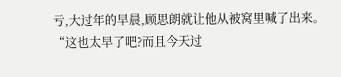亏,大过年的早晨,顾思朗就让他从被窝里喊了出来。
“这也太早了吧?而且今天过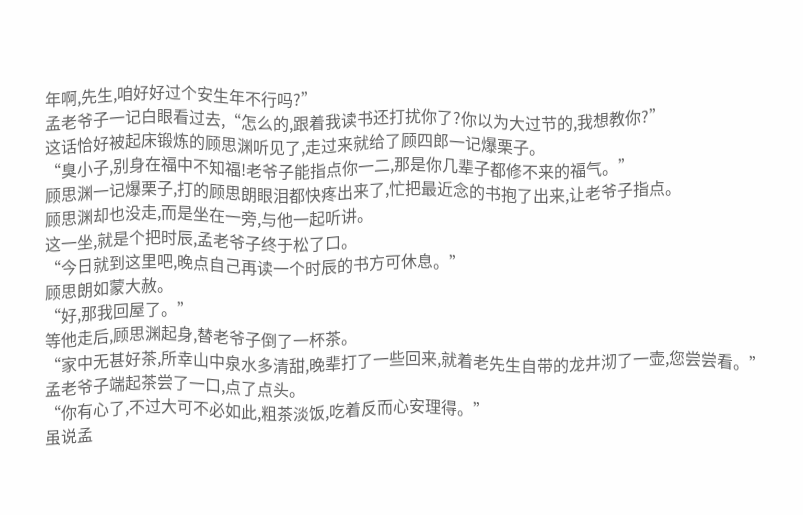年啊,先生,咱好好过个安生年不行吗?”
孟老爷子一记白眼看过去,“怎么的,跟着我读书还打扰你了?你以为大过节的,我想教你?”
这话恰好被起床锻炼的顾思渊听见了,走过来就给了顾四郎一记爆栗子。
“臭小子,别身在福中不知福!老爷子能指点你一二,那是你几辈子都修不来的福气。”
顾思渊一记爆栗子,打的顾思朗眼泪都快疼出来了,忙把最近念的书抱了出来,让老爷子指点。
顾思渊却也没走,而是坐在一旁,与他一起听讲。
这一坐,就是个把时辰,孟老爷子终于松了口。
“今日就到这里吧,晚点自己再读一个时辰的书方可休息。”
顾思朗如蒙大赦。
“好,那我回屋了。”
等他走后,顾思渊起身,替老爷子倒了一杯茶。
“家中无甚好茶,所幸山中泉水多清甜,晚辈打了一些回来,就着老先生自带的龙井沏了一壶,您尝尝看。”
孟老爷子端起茶尝了一口,点了点头。
“你有心了,不过大可不必如此,粗茶淡饭,吃着反而心安理得。”
虽说孟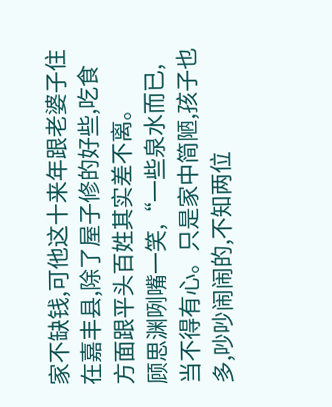家不缺钱,可他这十来年跟老婆子住在嘉丰县,除了屋子修的好些,吃食方面跟平头百姓其实差不离。
顾思渊咧嘴一笑,“一些泉水而已,当不得有心。只是家中简陋,孩子也多,吵吵闹闹的,不知两位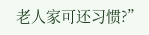老人家可还习惯?”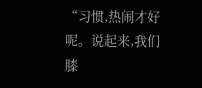“习惯,热闹才好呢。说起来,我们膝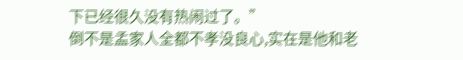下已经很久没有热闹过了。”
倒不是孟家人全都不孝没良心,实在是他和老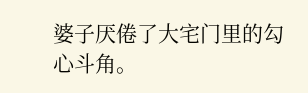婆子厌倦了大宅门里的勾心斗角。